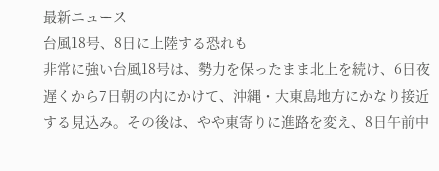最新ニュース
台風18号、8日に上陸する恐れも
非常に強い台風18号は、勢力を保ったまま北上を続け、6日夜遅くから7日朝の内にかけて、沖縄・大東島地方にかなり接近する見込み。その後は、やや東寄りに進路を変え、8日午前中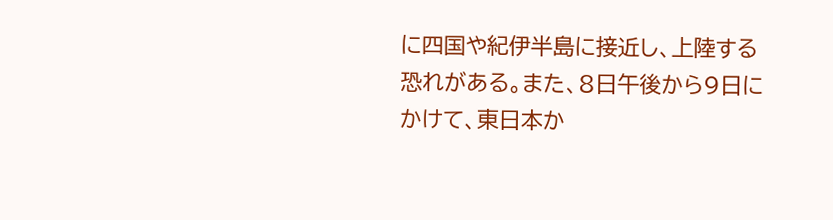に四国や紀伊半島に接近し、上陸する恐れがある。また、8日午後から9日にかけて、東日本か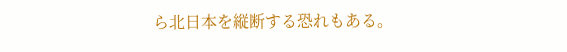ら北日本を縦断する恐れもある。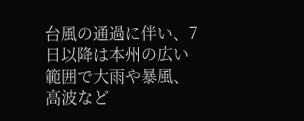台風の通過に伴い、7日以降は本州の広い範囲で大雨や暴風、高波など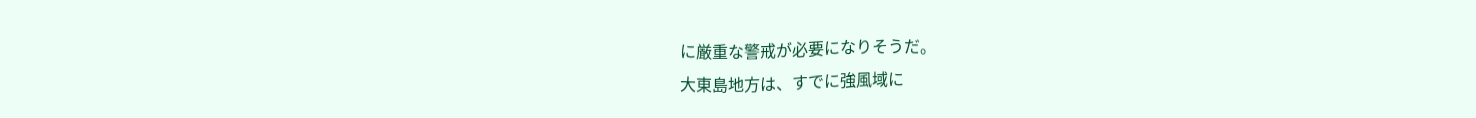に厳重な警戒が必要になりそうだ。
大東島地方は、すでに強風域に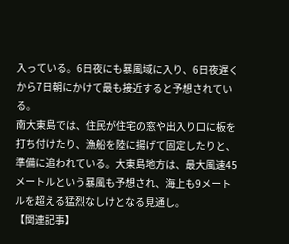入っている。6日夜にも暴風域に入り、6日夜遅くから7日朝にかけて最も接近すると予想されている。
南大東島では、住民が住宅の窓や出入り口に板を打ち付けたり、漁船を陸に揚げて固定したりと、準備に追われている。大東島地方は、最大風速45メートルという暴風も予想され、海上も9メートルを超える猛烈なしけとなる見通し。
【関連記事】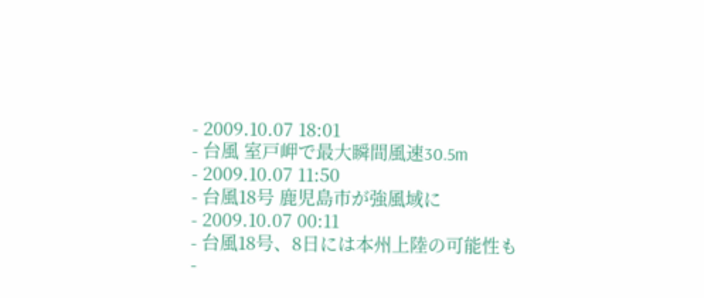- 2009.10.07 18:01
- 台風 室戸岬で最大瞬間風速30.5m
- 2009.10.07 11:50
- 台風18号 鹿児島市が強風域に
- 2009.10.07 00:11
- 台風18号、8日には本州上陸の可能性も
-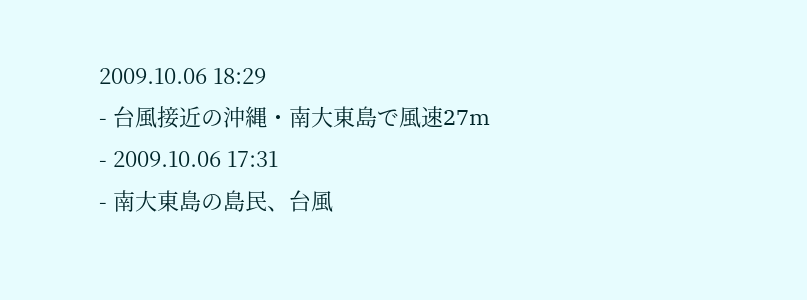2009.10.06 18:29
- 台風接近の沖縄・南大東島で風速27m
- 2009.10.06 17:31
- 南大東島の島民、台風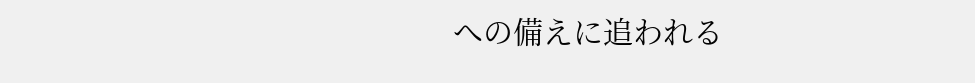への備えに追われる